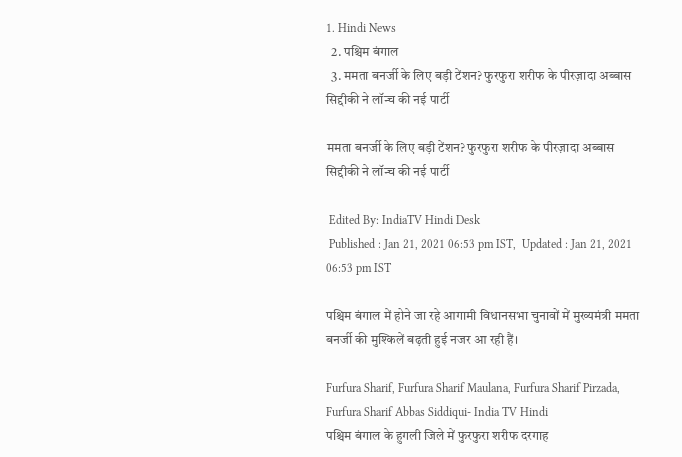1. Hindi News
  2. पश्चिम बंगाल
  3. ममता बनर्जी के लिए बड़ी टेंशन? फुरफुरा शरीफ के पीरज़ादा अब्बास सिद्दीकी ने लॉन्च की नई पार्टी

ममता बनर्जी के लिए बड़ी टेंशन? फुरफुरा शरीफ के पीरज़ादा अब्बास सिद्दीकी ने लॉन्च की नई पार्टी

 Edited By: IndiaTV Hindi Desk
 Published : Jan 21, 2021 06:53 pm IST,  Updated : Jan 21, 2021 06:53 pm IST

पश्चिम बंगाल में होने जा रहे आगामी विधानसभा चुनावों में मुख्यमंत्री ममता बनर्जी की मुश्किलें बढ़ती हुई नजर आ रही हैं।

Furfura Sharif, Furfura Sharif Maulana, Furfura Sharif Pirzada, Furfura Sharif Abbas Siddiqui- India TV Hindi
पश्चिम बंगाल के हुगली जिले में फुरफुरा शरीफ दरगाह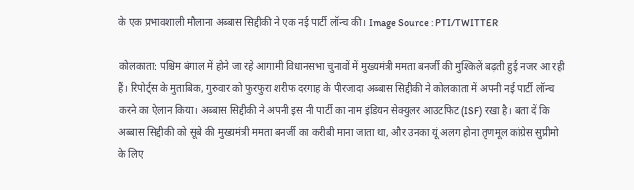के एक प्रभावशाली मौलाना अब्बास सिद्दीकी ने एक नई पार्टी लॉन्च की। Image Source : PTI/TWITTER

कोलकाता: पश्चिम बंगाल में होने जा रहे आगामी विधानसभा चुनावों में मुख्यमंत्री ममता बनर्जी की मुश्किलें बढ़ती हुई नजर आ रही हैं। रिपोर्ट्स के मुताबिक, गुरुवार को फुरफुरा शरीफ दरगाह के पीरजादा अब्बास सिद्दीकी ने कोलकाता में अपनी नई पार्टी लॉन्च करने का ऐलान किया। अब्बास सिद्दीकी ने अपनी इस नी पार्टी का नाम इंडियन सेक्युलर आउटफिट (ISF) रखा है। बता दें कि अब्बास सिद्दीकी को सूबे की मुख्यमंत्री ममता बनर्जी का करीबी माना जाता था, और उनका यूं अलग होना तृणमूल कांग्रेस सुप्रीमो के लिए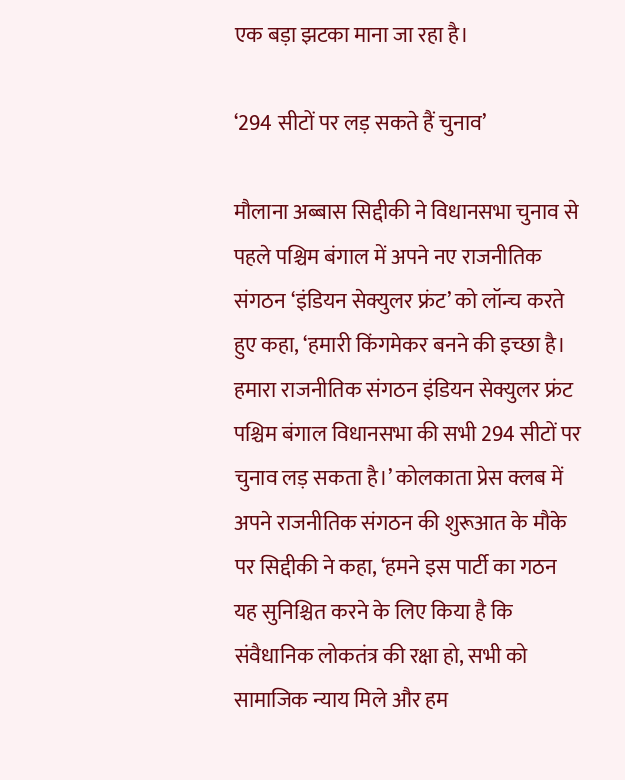एक बड़ा झटका माना जा रहा है।

‘294 सीटों पर लड़ सकते हैं चुनाव’

मौलाना अब्बास सिद्दीकी ने विधानसभा चुनाव से पहले पश्चिम बंगाल में अपने नए राजनीतिक संगठन ‘इंडियन सेक्युलर फ्रंट’ को लॉन्च करते हुए कहा, ‘हमारी किंगमेकर बनने की इच्छा है। हमारा राजनीतिक संगठन इंडियन सेक्युलर फ्रंट पश्चिम बंगाल विधानसभा की सभी 294 सीटों पर चुनाव लड़ सकता है।’ कोलकाता प्रेस क्लब में अपने राजनीतिक संगठन की शुरूआत के मौके पर सिद्दीकी ने कहा, ‘हमने इस पार्टी का गठन यह सुनिश्चित करने के लिए किया है कि संवैधानिक लोकतंत्र की रक्षा हो, सभी को सामाजिक न्याय मिले और हम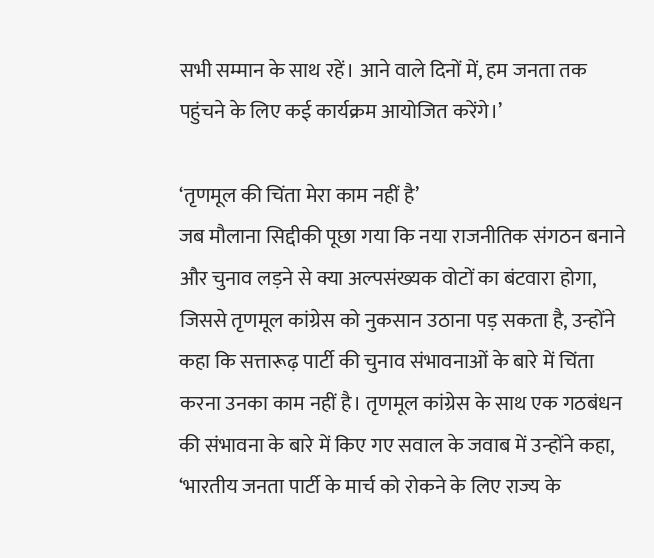सभी सम्मान के साथ रहें। आने वाले दिनों में, हम जनता तक पहुंचने के लिए कई कार्यक्रम आयोजित करेंगे।’

‘तृणमूल की चिंता मेरा काम नहीं है’
जब मौलाना सिद्दीकी पूछा गया कि नया राजनीतिक संगठन बनाने और चुनाव लड़ने से क्या अल्पसंख्यक वोटों का बंटवारा होगा, जिससे तृणमूल कांग्रेस को नुकसान उठाना पड़ सकता है, उन्होंने कहा कि सत्तारूढ़ पार्टी की चुनाव संभावनाओं के बारे में चिंता करना उनका काम नहीं है। तृणमूल कांग्रेस के साथ एक गठबंधन की संभावना के बारे में किए गए सवाल के जवाब में उन्होंने कहा, ‘भारतीय जनता पार्टी के मार्च को रोकने के लिए राज्य के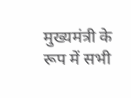मुख्यमंत्री के रूप में सभी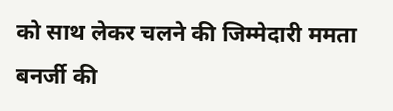को साथ लेकर चलने की जिम्मेदारी ममता बनर्जी की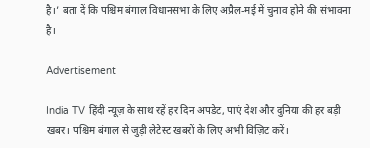है।’ बता दें कि पश्चिम बंगाल विधानसभा के लिए अप्रैल-मई में चुनाव होने की संभावना है।

Advertisement

India TV हिंदी न्यूज़ के साथ रहें हर दिन अपडेट, पाएं देश और दुनिया की हर बड़ी खबर। पश्चिम बंगाल से जुड़ी लेटेस्ट खबरों के लिए अभी विज़िट करें।